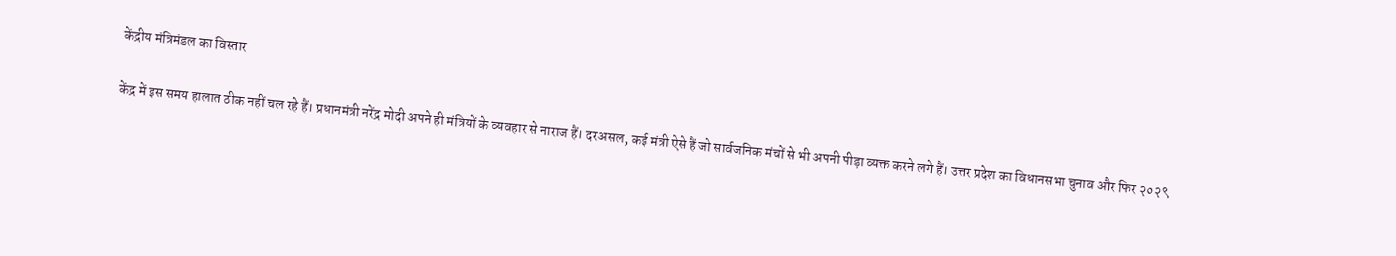केंद्रीय मंत्रिमंडल का विस्तार

केंद्र में इस समय हालात ठीक नहीं चल रहे हैं। प्रधानमंत्री नरेंद्र मोदी अपने ही मंत्रियों के व्यवहार से नाराज हैं। दरअसल, कई मंत्री ऐसे हैं जो सार्वजनिक मंचों से भी अपनी पीड़ा व्यक्त करने लगे हैं। उत्तर प्रदेश का विधानसभा चुनाव और फिर २०२९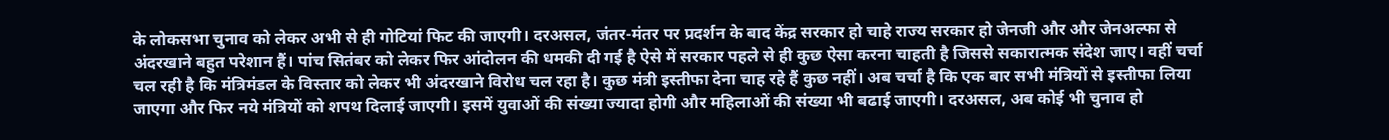के लोकसभा चुनाव को लेकर अभी से ही गोटियां फिट की जाएगी। दरअसल, जंतर-मंतर पर प्रदर्शन के बाद केंद्र सरकार हो चाहे राज्य सरकार हो जेनजी और और जेनअल्फा से अंदरखाने बहुत परेशान हैं। पांच सितंबर को लेकर फिर आंदोलन की धमकी दी गई है ऐसे में सरकार पहले से ही कुछ ऐसा करना चाहती है जिससे सकारात्मक संदेश जाए। वहीं चर्चा चल रही है कि मंत्रिमंडल के विस्तार को लेकर भी अंदरखाने विरोध चल रहा है। कुछ मंत्री इस्तीफा देना चाह रहे हैं कुछ नहीं। अब चर्चा है कि एक बार सभी मंत्रियों से इस्तीफा लिया जाएगा और फिर नये मंत्रियों को शपथ दिलाई जाएगी। इसमें युवाओं की संख्या ज्यादा होगी और महिलाओं की संख्या भी बढाई जाएगी। दरअसल, अब कोई भी चुनाव हो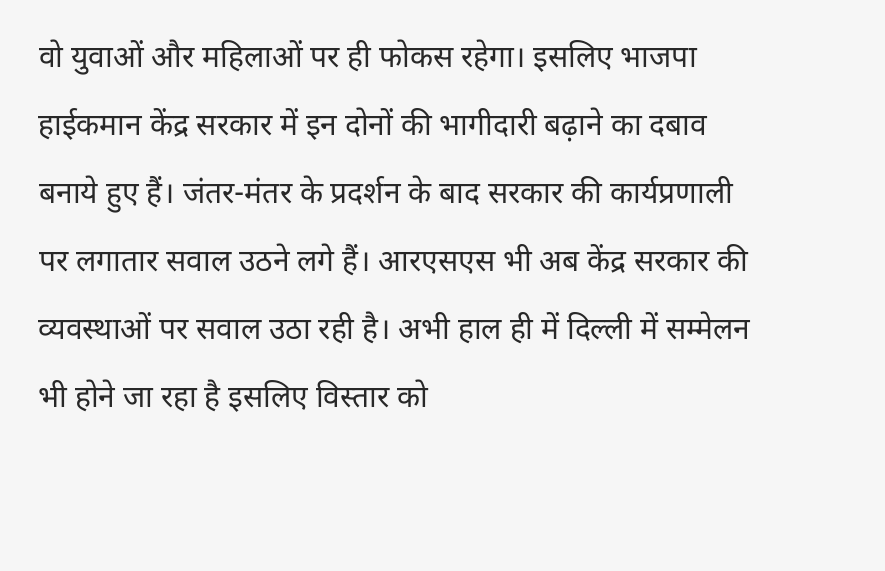वो युवाओं और महिलाओं पर ही फोकस रहेगा। इसलिए भाजपा हाईकमान केंद्र सरकार में इन दोनों की भागीदारी बढ़ाने का दबाव बनाये हुए हैं। जंतर-मंतर के प्रदर्शन के बाद सरकार की कार्यप्रणाली पर लगातार सवाल उठने लगे हैं। आरएसएस भी अब केंद्र सरकार की व्यवस्थाओं पर सवाल उठा रही है। अभी हाल ही में दिल्ली में सम्मेलन भी होने जा रहा है इसलिए विस्तार को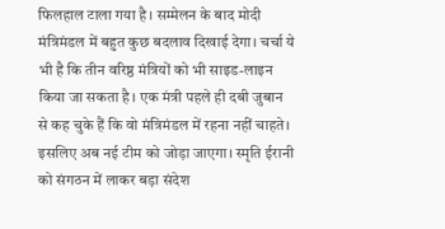फिलहाल टाला गया है। सम्मेलन के बाद मोदी मंत्रिमंडल में बहुत कुछ बदलाव दिखाई देगा। चर्चा ये भी है कि तीन वरिष्ठ मंत्रियों को भी साइड-लाइन किया जा सकता है। एक मंत्री पहले ही दबी जुबान से कह चुके हैं कि वो मंत्रिमंडल में रहना नहीं चाहते। इसलिए अब नई टीम को जोड़ा जाएगा। स्मृति ईरानी को संगठन में लाकर बड़ा संदेश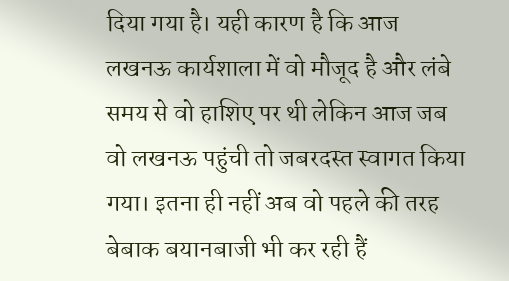दिया गया है। यही कारण है कि आज लखनऊ कार्यशाला में वो मौजूद है और लंबे समय से वो हाशिए पर थी लेकिन आज जब वो लखनऊ पहुंची तो जबरदस्त स्वागत किया गया। इतना ही नहीं अब वो पहले की तरह बेबाक बयानबाजी भी कर रही हैं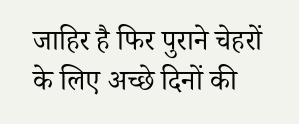जाहिर है फिर पुराने चेहरों के लिए अच्छे दिनों की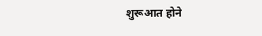शुरूआत होने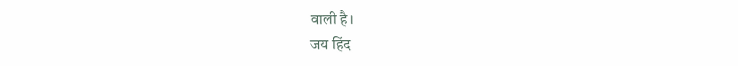वाली है।
जय हिंद